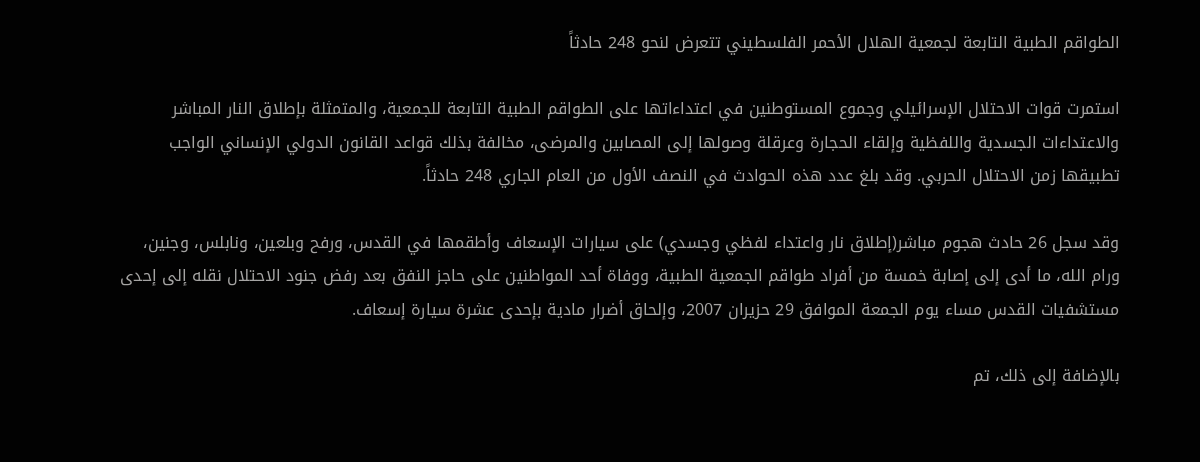الطواقم الطبية التابعة لجمعية الهلال الأحمر الفلسطيني تتعرض لنحو 248 حادثاً

استمرت قوات الاحتلال الإسرائيلي وجموع المستوطنين في اعتداءاتها على الطواقم الطبية التابعة للجمعية، والمتمثلة بإطلاق النار المباشر والاعتداءات الجسدية واللفظية وإلقاء الحجارة وعرقلة وصولها إلى المصابين والمرضى، مخالفة بذلك قواعد القانون الدولي الإنساني الواجب تطبيقها زمن الاحتلال الحربي. وقد بلغ عدد هذه الحوادث في النصف الأول من العام الجاري 248 حادثاً.

وقد سجل 26 حادث هجوم مباشر(إطلاق نار واعتداء لفظي وجسدي) على سيارات الإسعاف وأطقمها في القدس، ورفح وبلعين، ونابلس، وجنين، ورام الله، ما أدى إلى إصابة خمسة من أفراد طواقم الجمعية الطبية، ووفاة أحد المواطنين على حاجز النفق بعد رفض جنود الاحتلال نقله إلى إحدى مستشفيات القدس مساء يوم الجمعة الموافق 29 حزيران 2007، وإلحاق أضرار مادية بإحدى عشرة سيارة إسعاف.

بالإضافة إلى ذلك، تم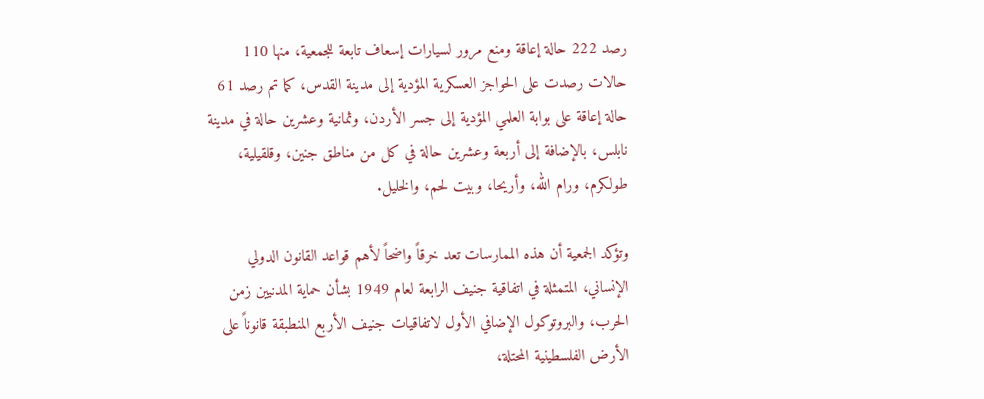رصد 222 حالة إعاقة ومنع مرور لسيارات إسعاف تابعة للجمعية، منها 110 حالات رصدت على الحواجز العسكرية المؤدية إلى مدينة القدس، كما تم رصد 61 حالة إعاقة على بوابة العلمي المؤدية إلى جسر الأردن، وثمانية وعشرين حالة في مدينة نابلس، بالإضافة إلى أربعة وعشرين حالة في كل من مناطق جنين، وقلقيلية، طولكرم، ورام الله، وأريحا، وبيت لحم، والخليل.

وتؤكد الجمعية أن هذه الممارسات تعد خرقاً واضحاً لأهم قواعد القانون الدولي الإنساني، المتمثلة في اتفاقية جنيف الرابعة لعام 1949 بشأن حماية المدنيين زمن الحرب، والبروتوكول الإضافي الأول لاتفاقيات جنيف الأربع المنطبقة قانوناً على الأرض الفلسطينية المحتلة،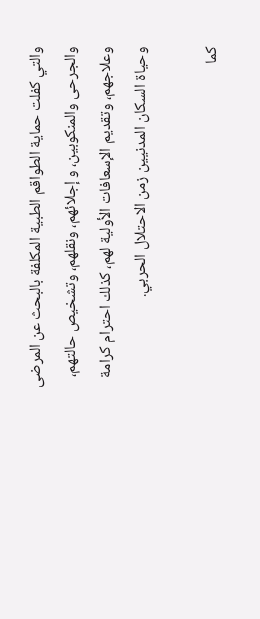والتي كفلت حماية الطواقم الطبية المكلفة بالبحث عن المرضى والجرحى والمنكوبين، و إجلائهم، ونقلهم، وتشخيص حالتهم، وعلاجهم، وتقديم الإسعافات الأولية لهم، كذلك احترام كرامة وحياة السكان المدنيين زمن الاحتلال الحربي.

كما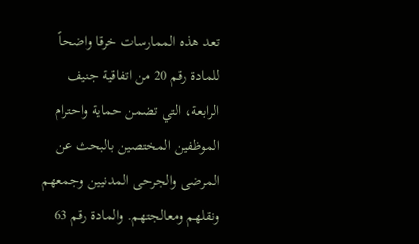تعد هذه الممارسات خرقا واضحاً للمادة رقم 20 من اتفاقية جنيف الرابعة، التي تضمن حماية واحترام الموظفين المختصين بالبحث عن المرضى والجرحى المدنيين وجمعهم ونقلهم ومعالجتهم. والمادة رقم 63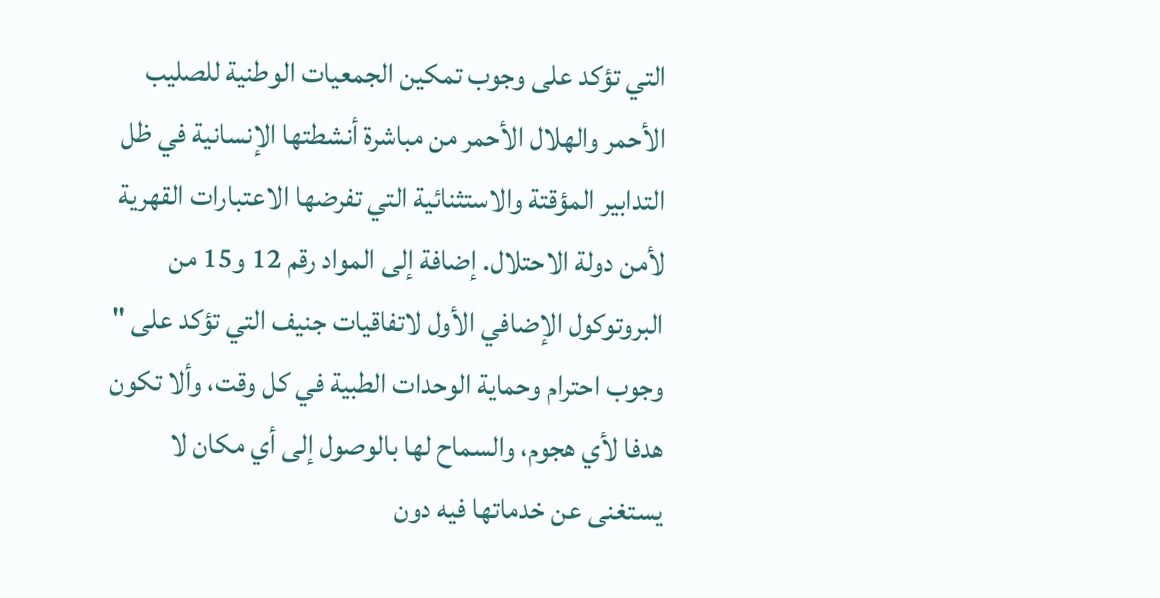التي تؤكد على وجوب تمكين الجمعيات الوطنية للصليب الأحمر والهلال الأحمر من مباشرة أنشطتها الإنسانية في ظل التدابير المؤقتة والاستثنائية التي تفرضها الاعتبارات القهرية لأمن دولة الاحتلال. إضافة إلى المواد رقم 12 و15 من البروتوكول الإضافي الأول لاتفاقيات جنيف التي تؤكد على " وجوب احترام وحماية الوحدات الطبية في كل وقت، وألا تكون هدفا لأي هجوم، والسماح لها بالوصول إلى أي مكان لا يستغنى عن خدماتها فيه دون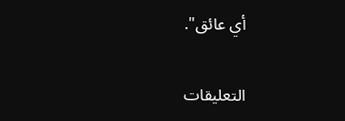أي عائق".

التعليقات